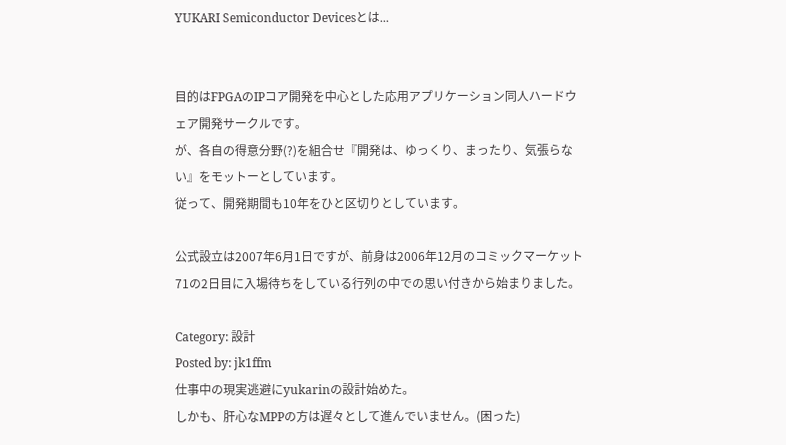YUKARI Semiconductor Devicesとは...


目的はFPGAのIPコア開発を中心とした応用アプリケーション同人ハードウェア開発サークルです。
が、各自の得意分野(?)を組合せ『開発は、ゆっくり、まったり、気張らない』をモットーとしています。
従って、開発期間も10年をひと区切りとしています。

公式設立は2007年6月1日ですが、前身は2006年12月のコミックマーケット71の2日目に入場待ちをしている行列の中での思い付きから始まりました。

Category: 設計
Posted by: jk1ffm
仕事中の現実逃避にyukarinの設計始めた。
しかも、肝心なMPPの方は遅々として進んでいません。(困った)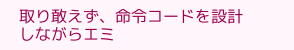取り敢えず、命令コードを設計しながらエミ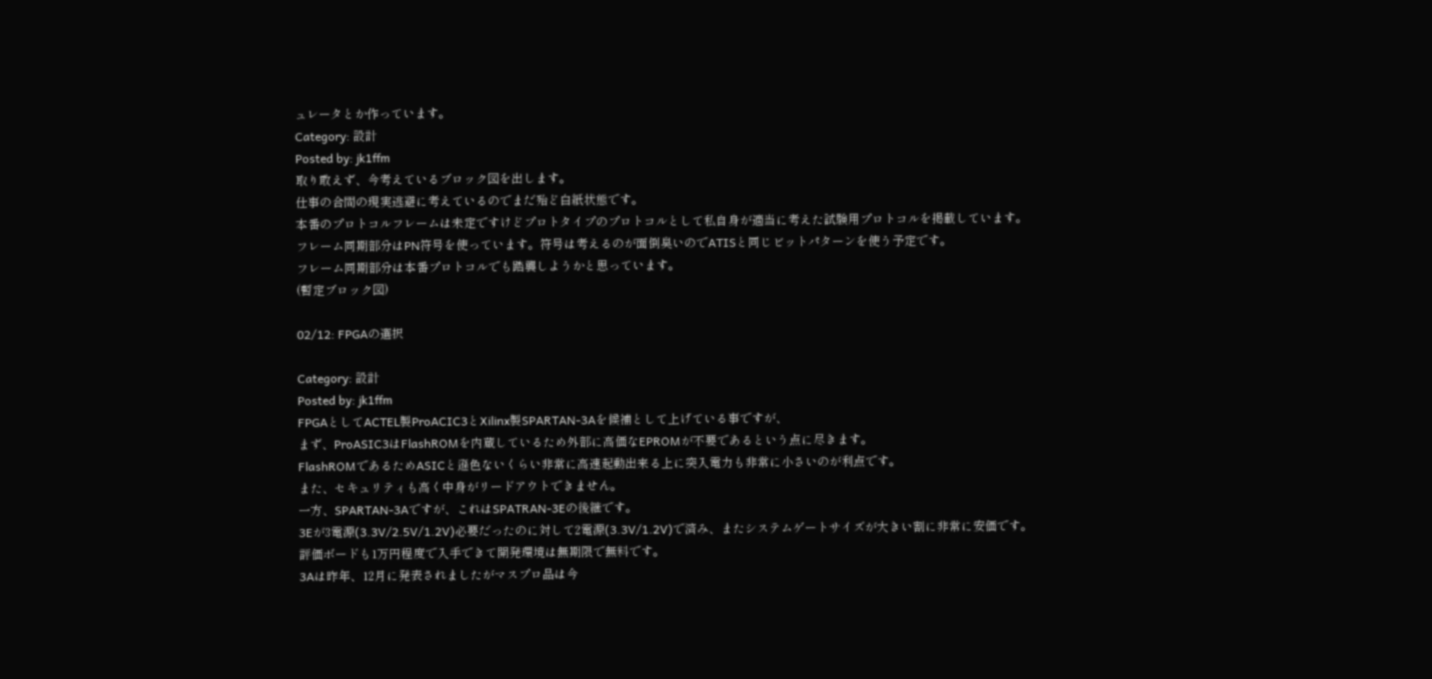ュレータとか作っています。
Category: 設計
Posted by: jk1ffm
取り敢えず、今考えているブロック図を出します。
仕事の合間の現実逃避に考えているのでまだ殆ど白紙状態です。
本番のプロトコルフレームは未定ですけどプロトタイプのプロトコルとして私自身が適当に考えた試験用プロトコルを掲載しています。
フレーム同期部分はPN符号を使っています。符号は考えるのが面倒臭いのでATISと同じビットパターンを使う予定です。
フレーム同期部分は本番プロトコルでも踏襲しようかと思っています。
(暫定ブロック図)

02/12: FPGAの選択

Category: 設計
Posted by: jk1ffm
FPGAとしてACTEL製ProACIC3とXilinx製SPARTAN-3Aを候補として上げている事ですが、
まず、ProASIC3はFlashROMを内蔵しているため外部に高価なEPROMが不要であるという点に尽きます。
FlashROMであるためASICと遜色ないくらい非常に高速起動出来る上に突入電力も非常に小さいのが利点です。
また、セキュリティも高く中身がリードアウトできません。
一方、SPARTAN-3Aですが、これはSPATRAN-3Eの後継です。
3Eが3電源(3.3V/2.5V/1.2V)必要だったのに対して2電源(3.3V/1.2V)で済み、またシステムゲートサイズが大きい割に非常に安価です。
評価ボードも1万円程度で入手できて開発環境は無期限で無料です。
3Aは昨年、12月に発表されましたがマスプロ品は今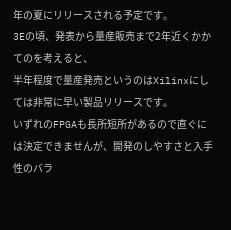年の夏にリリースされる予定です。
3Eの頃、発表から量産販売まで2年近くかかてのを考えると、
半年程度で量産発売というのはXilinxにしては非常に早い製品リリースです。
いずれのFPGAも長所短所があるので直ぐには決定できませんが、開発のしやすさと入手性のバラ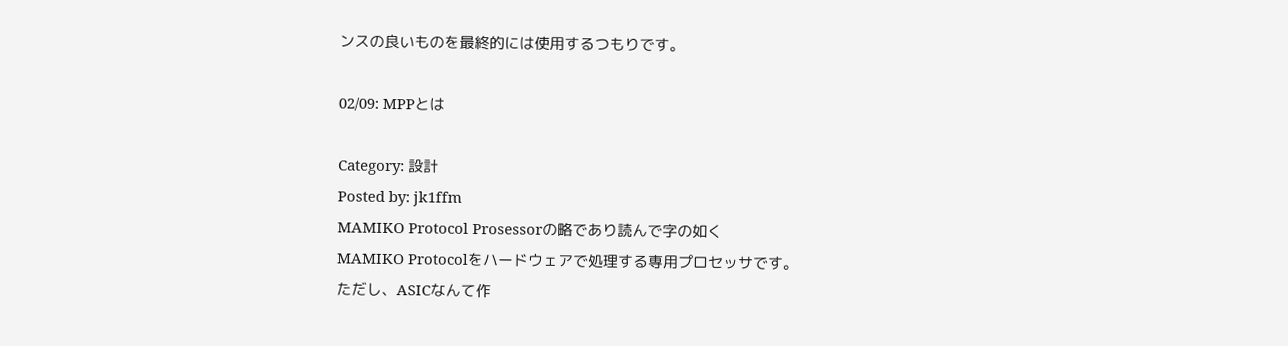ンスの良いものを最終的には使用するつもりです。

02/09: MPPとは

Category: 設計
Posted by: jk1ffm
MAMIKO Protocol Prosessorの略であり読んで字の如く
MAMIKO Protocolをハードウェアで処理する専用プロセッサです。
ただし、ASICなんて作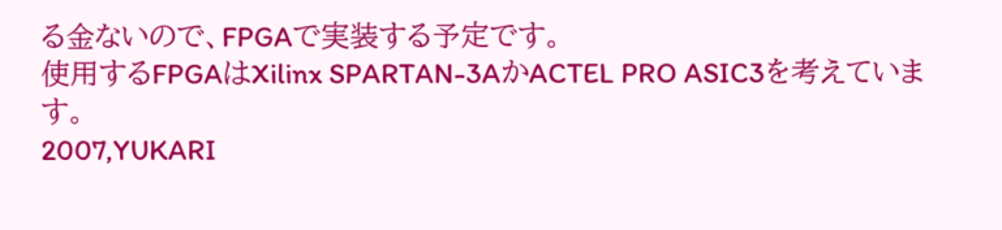る金ないので、FPGAで実装する予定です。
使用するFPGAはXilinx SPARTAN-3AかACTEL PRO ASIC3を考えています。
2007,YUKARI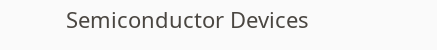Semiconductor Devices